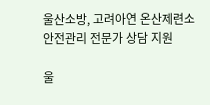울산소방, 고려아연 온산제련소 안전관리 전문가 상담 지원

울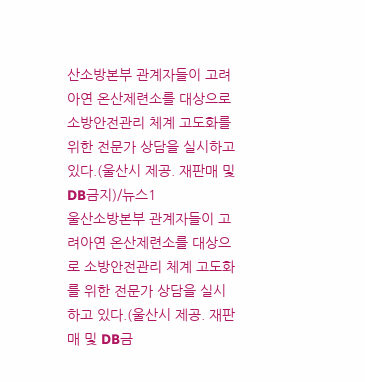산소방본부 관계자들이 고려아연 온산제련소를 대상으로 소방안전관리 체계 고도화를 위한 전문가 상담을 실시하고 있다.(울산시 제공. 재판매 및 DB금지)/뉴스1
울산소방본부 관계자들이 고려아연 온산제련소를 대상으로 소방안전관리 체계 고도화를 위한 전문가 상담을 실시하고 있다.(울산시 제공. 재판매 및 DB금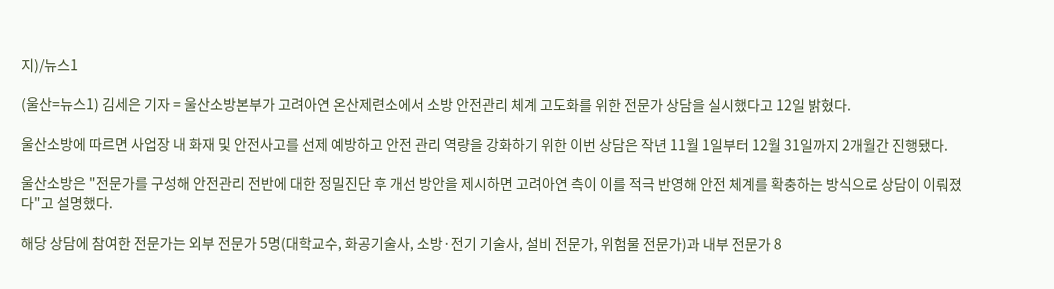지)/뉴스1

(울산=뉴스1) 김세은 기자 = 울산소방본부가 고려아연 온산제련소에서 소방 안전관리 체계 고도화를 위한 전문가 상담을 실시했다고 12일 밝혔다.

울산소방에 따르면 사업장 내 화재 및 안전사고를 선제 예방하고 안전 관리 역량을 강화하기 위한 이번 상담은 작년 11월 1일부터 12월 31일까지 2개월간 진행됐다.

울산소방은 "전문가를 구성해 안전관리 전반에 대한 정밀진단 후 개선 방안을 제시하면 고려아연 측이 이를 적극 반영해 안전 체계를 확충하는 방식으로 상담이 이뤄졌다"고 설명했다.

해당 상담에 참여한 전문가는 외부 전문가 5명(대학교수, 화공기술사, 소방·전기 기술사, 설비 전문가, 위험물 전문가)과 내부 전문가 8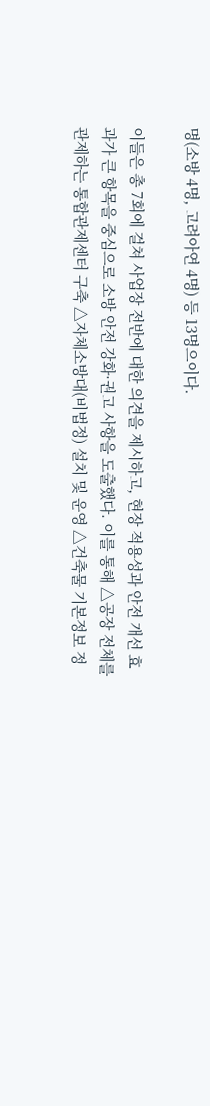명(소방 4명, 고려아연 4명) 등 13명으이다.

이들은 총 7회에 걸쳐 사업장 전반에 대한 의견을 제시하고, 현장 적용성과 안전 개선 효과가 큰 항목을 중심으로 소방 안전 강화·권고 사항을 도출했다. 이를 통해 △공장 전체를 관제하는 통합관제센터 구축 △자체소방대(비법정) 설치 및 운영 △건축물 기본정보 정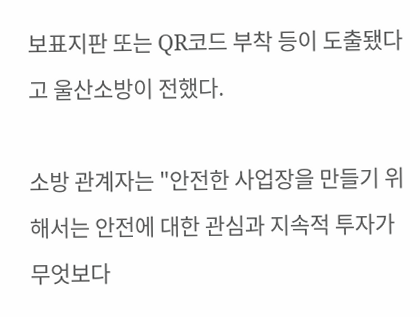보표지판 또는 QR코드 부착 등이 도출됐다고 울산소방이 전했다.

소방 관계자는 "안전한 사업장을 만들기 위해서는 안전에 대한 관심과 지속적 투자가 무엇보다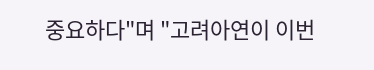중요하다"며 "고려아연이 이번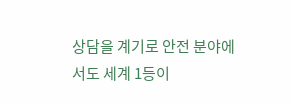상담을 계기로 안전 분야에서도 세계 1등이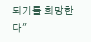되기를 희망한다"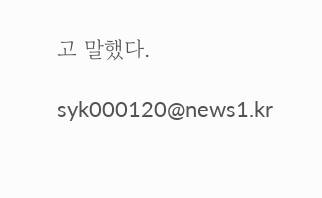고 말했다.

syk000120@news1.kr